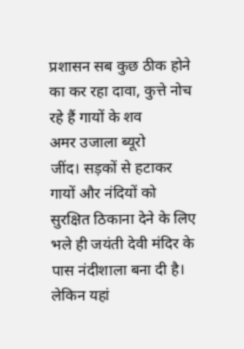प्रशासन सब कुछ ठीक होने का कर रहा दावा, कुत्ते नोच रहे हैं गायों के शव
अमर उजाला ब्यूरो
जींद। सड़कों से हटाकर गायों और नंदियों को सुरक्षित ठिकाना देने के लिए भले ही जयंती देवी मंदिर के पास नंदीशाला बना दी है। लेकिन यहां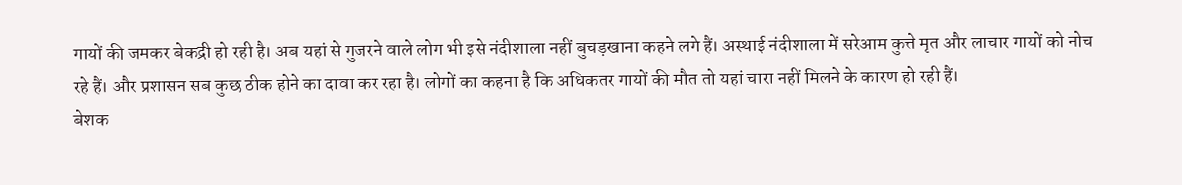गायों की जमकर बेकद्री हो रही है। अब यहां से गुजरने वाले लोग भी इसे नंदीशाला नहीं बुचड़खाना कहने लगे हैं। अस्थाई नंदीशाला में सरेआम कुत्ते मृत और लाचार गायों को नोच रहे हैं। और प्रशासन सब कुछ ठीक होने का दावा कर रहा है। लोगों का कहना है कि अधिकतर गायों की मौत तो यहां चारा नहीं मिलने के कारण हो रही हैं।
बेशक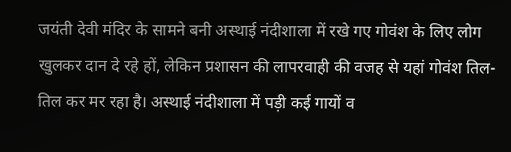जयंती देवी मंदिर के सामने बनी अस्थाई नंदीशाला में रखे गए गोवंश के लिए लोग खुलकर दान दे रहे हों, लेकिन प्रशासन की लापरवाही की वजह से यहां गोवंश तिल-तिल कर मर रहा है। अस्थाई नंदीशाला में पड़ी कई गायों व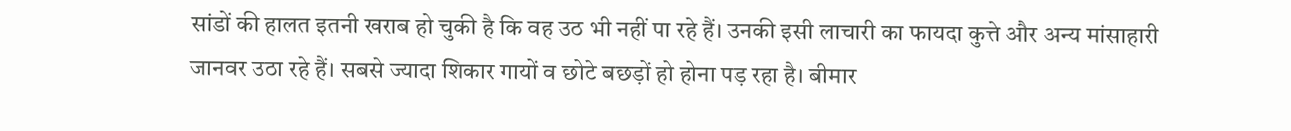सांडों की हालत इतनी खराब हो चुकी है कि वह उठ भी नहीं पा रहे हैं। उनकी इसी लाचारी का फायदा कुत्ते और अन्य मांसाहारी जानवर उठा रहे हैं। सबसे ज्यादा शिकार गायों व छोटे बछड़ों हो होना पड़ रहा है। बीमार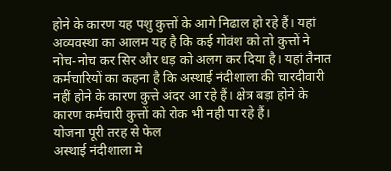होने के कारण यह पशु कुत्तों के आगे निढाल हो रहे हैं। यहां अव्यवस्था का आलम यह है कि कई गोवंश को तो कुत्तों ने नोच-नोच कर सिर और धड़ को अलग कर दिया है। यहां तैनात कर्मचारियों का कहना है कि अस्थाई नंदीशाला की चारदीवारी नहीं होने के कारण कुत्ते अंदर आ रहे हैं। क्षेत्र बड़ा होने के कारण कर्मचारी कुत्तों को रोक भी नही पा रहे हैं।
योजना पूरी तरह से फेल
अस्थाई नंदीशाला मे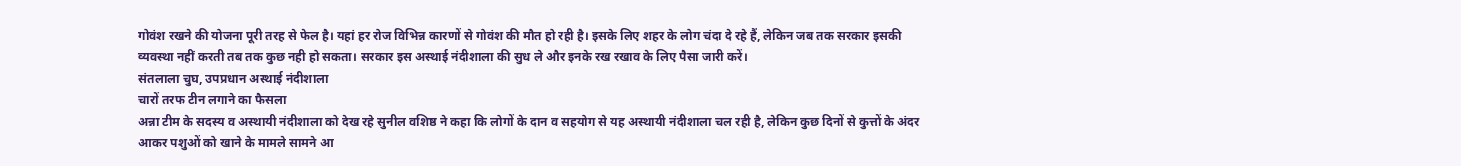गोवंश रखने की योजना पूरी तरह से फेल है। यहां हर रोज विभिन्न कारणों से गोवंश की मौत हो रही है। इसके लिए शहर के लोग चंदा दे रहे हैं, लेकिन जब तक सरकार इसकी व्यवस्था नहीं करती तब तक कुछ नही हो सकता। सरकार इस अस्थाई नंदीशाला की सुध ले और इनके रख रखाव के लिए पैसा जारी करें।
संतलाला चुघ, उपप्रधान अस्थाई नंदीशाला
चारों तरफ टीन लगाने का फैसला
अन्ना टीम के सदस्य व अस्थायी नंदीशाला को देख रहे सुनील वशिष्ठ ने कहा कि लोगों के दान व सहयोग से यह अस्थायी नंदीशाला चल रही है, लेकिन कुछ दिनों से कुत्तों के अंदर आकर पशुओं को खाने के मामले सामने आ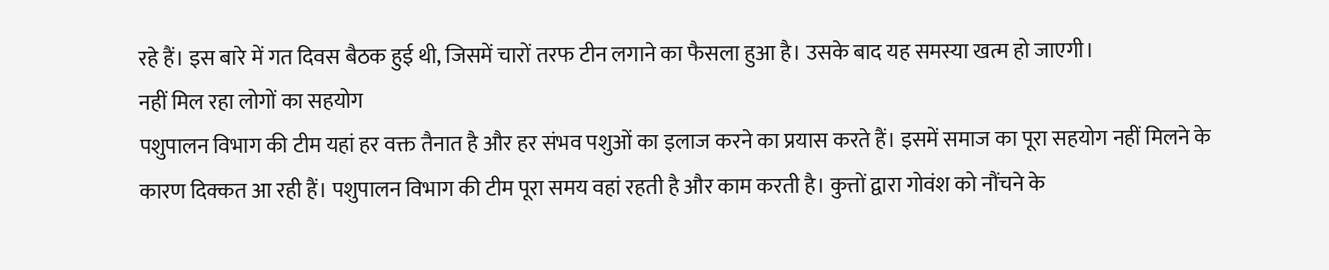रहे हैं। इस बारे में गत दिवस बैठक हुई थी, जिसमें चारों तरफ टीन लगाने का फैसला हुआ है। उसके बाद यह समस्या खत्म हो जाएगी।
नहीं मिल रहा लोगों का सहयोग
पशुपालन विभाग की टीम यहां हर वक्त तैनात है और हर संभव पशुओं का इलाज करने का प्रयास करते हैं। इसमें समाज का पूरा सहयोग नहीं मिलने के कारण दिक्कत आ रही हैं। पशुपालन विभाग की टीम पूरा समय वहां रहती है और काम करती है। कुत्तों द्वारा गोवंश को नौंचने के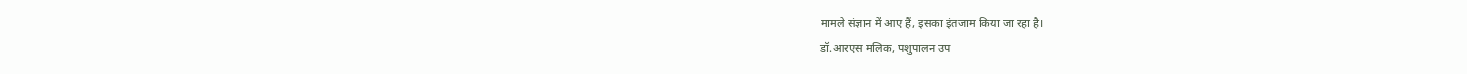मामले संज्ञान में आए हैं, इसका इंतजाम किया जा रहा है।
डॉ.आरएस मलिक, पशुपालन उप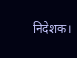निदेशक।